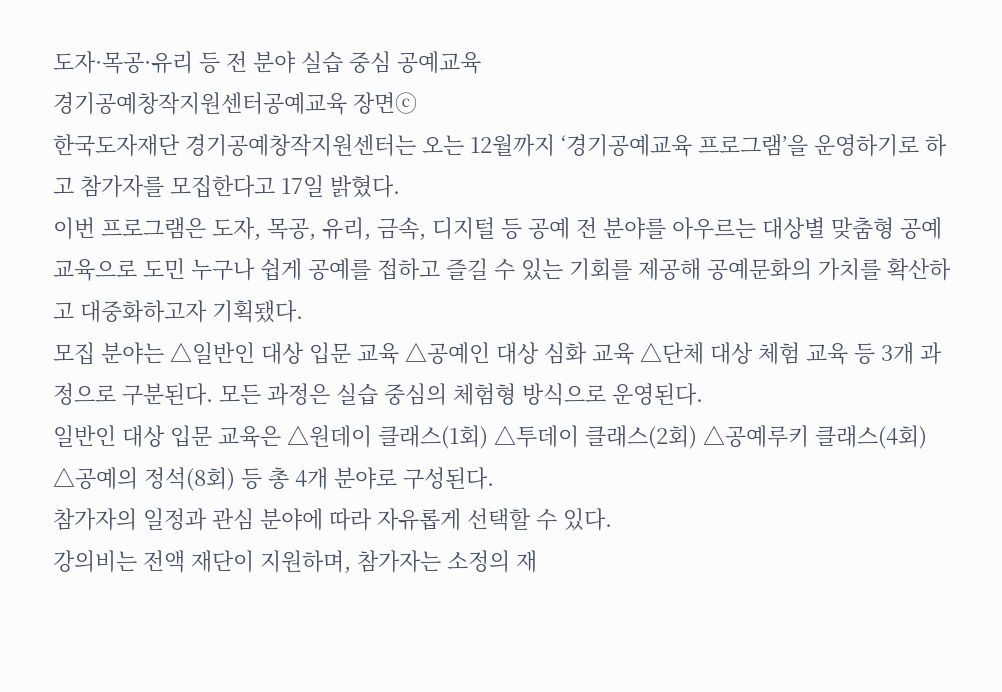도자·목공·유리 등 전 분야 실습 중심 공예교육
경기공예창작지원센터공예교육 장면ⓒ
한국도자재단 경기공예창작지원센터는 오는 12월까지 ‘경기공예교육 프로그램’을 운영하기로 하고 참가자를 모집한다고 17일 밝혔다.
이번 프로그램은 도자, 목공, 유리, 금속, 디지털 등 공예 전 분야를 아우르는 대상별 맞춤형 공예교육으로 도민 누구나 쉽게 공예를 접하고 즐길 수 있는 기회를 제공해 공예문화의 가치를 확산하고 대중화하고자 기획됐다.
모집 분야는 △일반인 대상 입문 교육 △공예인 대상 심화 교육 △단체 대상 체험 교육 등 3개 과정으로 구분된다. 모든 과정은 실습 중심의 체험형 방식으로 운영된다.
일반인 대상 입문 교육은 △원데이 클래스(1회) △투데이 클래스(2회) △공예루키 클래스(4회) △공예의 정석(8회) 등 총 4개 분야로 구성된다.
참가자의 일정과 관심 분야에 따라 자유롭게 선택할 수 있다.
강의비는 전액 재단이 지원하며, 참가자는 소정의 재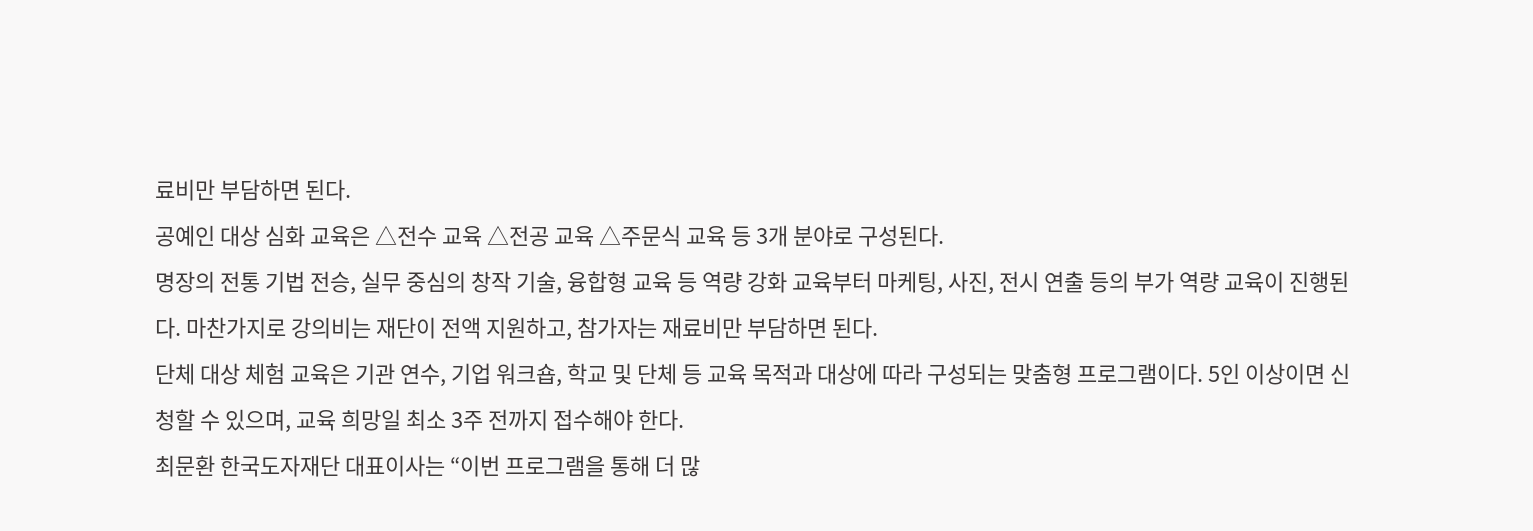료비만 부담하면 된다.
공예인 대상 심화 교육은 △전수 교육 △전공 교육 △주문식 교육 등 3개 분야로 구성된다.
명장의 전통 기법 전승, 실무 중심의 창작 기술, 융합형 교육 등 역량 강화 교육부터 마케팅, 사진, 전시 연출 등의 부가 역량 교육이 진행된다. 마찬가지로 강의비는 재단이 전액 지원하고, 참가자는 재료비만 부담하면 된다.
단체 대상 체험 교육은 기관 연수, 기업 워크숍, 학교 및 단체 등 교육 목적과 대상에 따라 구성되는 맞춤형 프로그램이다. 5인 이상이면 신청할 수 있으며, 교육 희망일 최소 3주 전까지 접수해야 한다.
최문환 한국도자재단 대표이사는 “이번 프로그램을 통해 더 많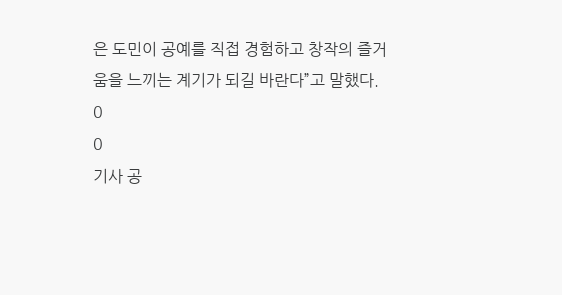은 도민이 공예를 직접 경험하고 창작의 즐거움을 느끼는 계기가 되길 바란다”고 말했다.
0
0
기사 공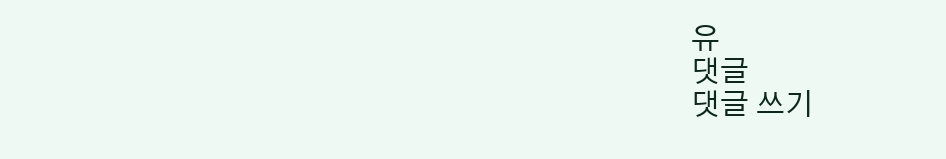유
댓글
댓글 쓰기